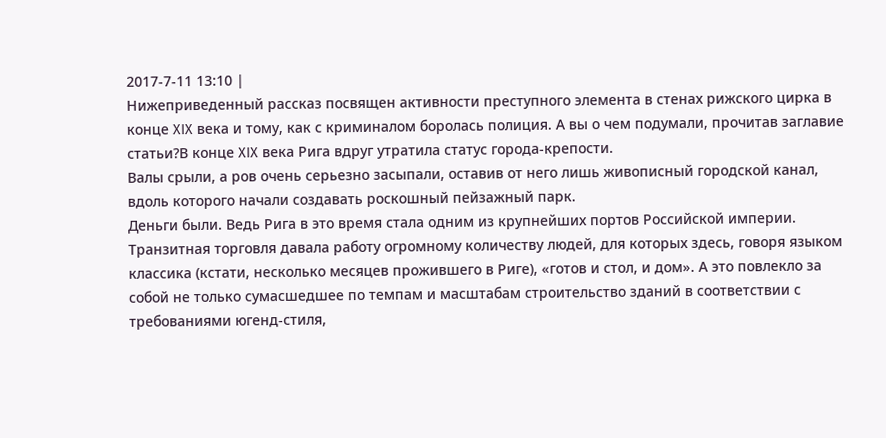2017-7-11 13:10 |
Нижеприведенный рассказ посвящен активности преступного элемента в стенах рижского цирка в конце XIX века и тому, как с криминалом боролась полиция. А вы о чем подумали, прочитав заглавие статьи?В конце XIX века Рига вдруг утратила статус города-крепости.
Валы срыли, а ров очень серьезно засыпали, оставив от него лишь живописный городской канал, вдоль которого начали создавать роскошный пейзажный парк.
Деньги были. Ведь Рига в это время стала одним из крупнейших портов Российской империи. Транзитная торговля давала работу огромному количеству людей, для которых здесь, говоря языком классика (кстати, несколько месяцев прожившего в Риге), «готов и стол, и дом». А это повлекло за собой не только сумасшедшее по темпам и масштабам строительство зданий в соответствии с требованиями югенд-стиля,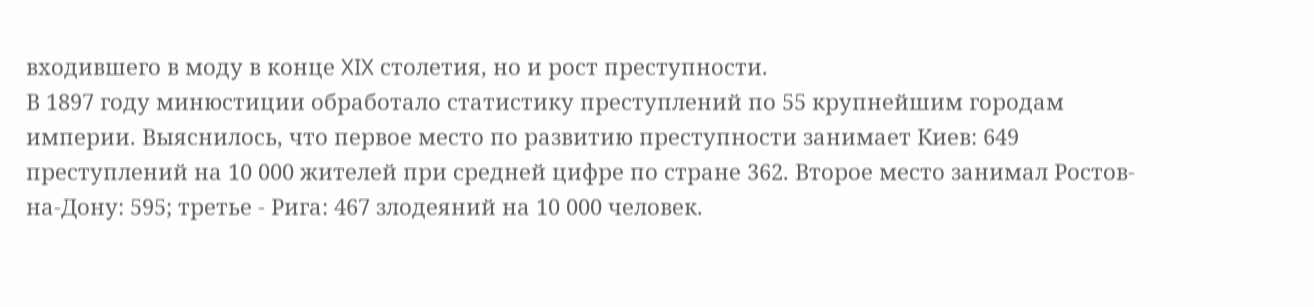входившего в моду в конце XIX столетия, но и рост преступности.
В 1897 году минюстиции обработало статистику преступлений по 55 крупнейшим городам империи. Выяснилось, что первое место по развитию преступности занимает Киев: 649 преступлений на 10 000 жителей при средней цифре по стране 362. Второе место занимал Ростов-на-Дону: 595; третье - Рига: 467 злодеяний на 10 000 человек.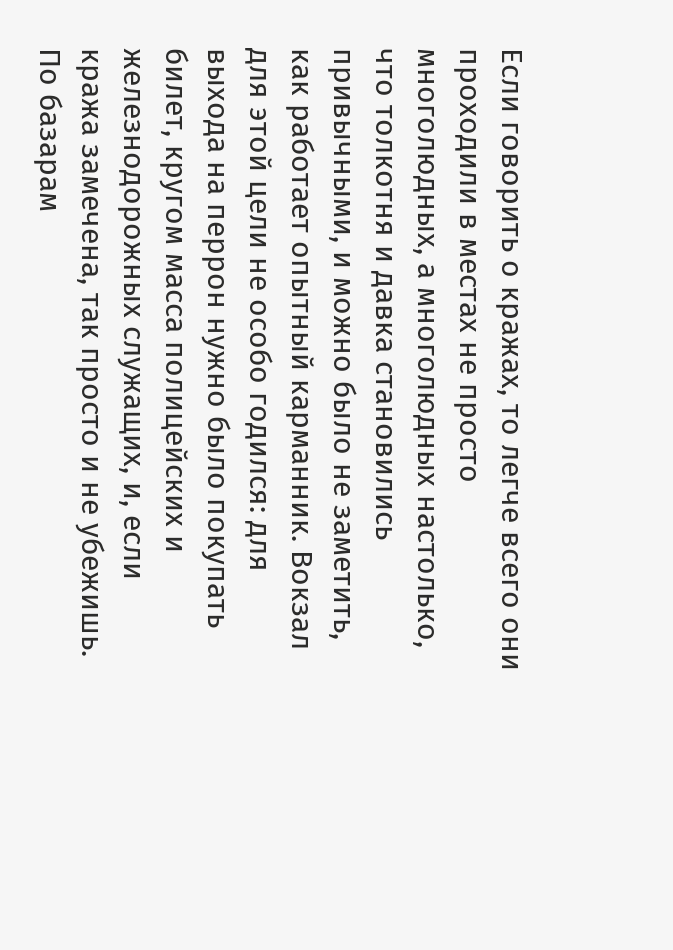Если говорить о кражах, то легче всего они проходили в местах не просто многолюдных, а многолюдных настолько, что толкотня и давка становились привычными, и можно было не заметить, как работает опытный карманник. Вокзал для этой цели не особо годился: для выхода на перрон нужно было покупать билет, кругом масса полицейских и железнодорожных служащих, и, если кража замечена, так просто и не убежишь. По базарам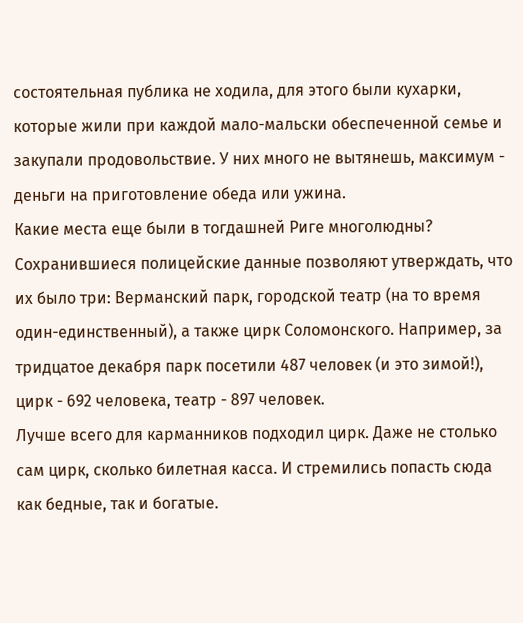состоятельная публика не ходила, для этого были кухарки, которые жили при каждой мало-мальски обеспеченной семье и закупали продовольствие. У них много не вытянешь, максимум - деньги на приготовление обеда или ужина.
Какие места еще были в тогдашней Риге многолюдны? Сохранившиеся полицейские данные позволяют утверждать, что их было три: Верманский парк, городской театр (на то время один-единственный), а также цирк Соломонского. Например, за тридцатое декабря парк посетили 487 человек (и это зимой!), цирк - 692 человека, театр - 897 человек.
Лучше всего для карманников подходил цирк. Даже не столько сам цирк, сколько билетная касса. И стремились попасть сюда как бедные, так и богатые.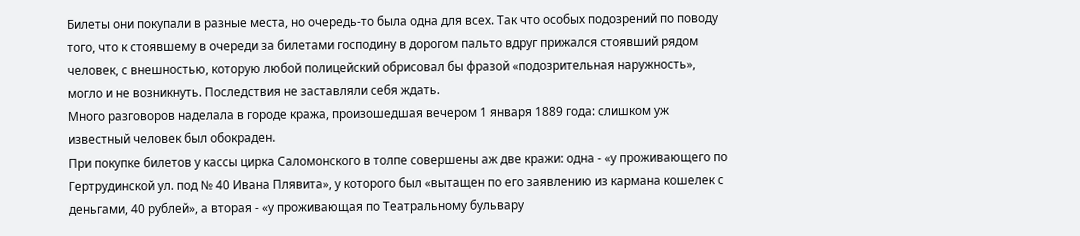Билеты они покупали в разные места, но очередь-то была одна для всех. Так что особых подозрений по поводу того, что к стоявшему в очереди за билетами господину в дорогом пальто вдруг прижался стоявший рядом человек, с внешностью, которую любой полицейский обрисовал бы фразой «подозрительная наружность», могло и не возникнуть. Последствия не заставляли себя ждать.
Много разговоров наделала в городе кража, произошедшая вечером 1 января 1889 года: слишком уж известный человек был обокраден.
При покупке билетов у кассы цирка Саломонского в толпе совершены аж две кражи: одна - «у проживающего по Гертрудинской ул. под № 40 Ивана Плявита», у которого был «вытащен по его заявлению из кармана кошелек с деньгами, 40 рублей», а вторая - «у проживающая по Театральному бульвару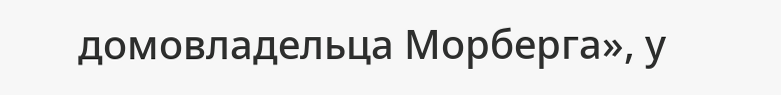домовладельца Морберга», у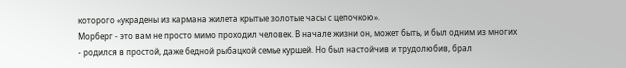которого «украдены из кармана жилета крытые золотые часы с цепочкою».
Морберг - это вам не просто мимо проходил человек. В начале жизни он, может быть, и был одним из многих - родился в простой, даже бедной рыбацкой семье куршей. Но был настойчив и трудолюбив, брал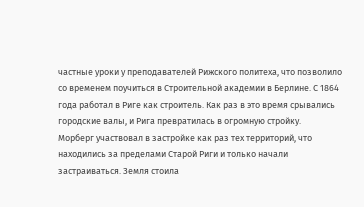частные уроки у преподавателей Рижского политеха, что позволило со временем поучиться в Строительной академии в Берлине. С 1864 года работал в Риге как строитель. Как раз в это время срывались городские валы, и Рига превратилась в огромную стройку.
Морберг участвовал в застройке как раз тех территорий, что находились за пределами Старой Риги и только начали застраиваться. Земля стоила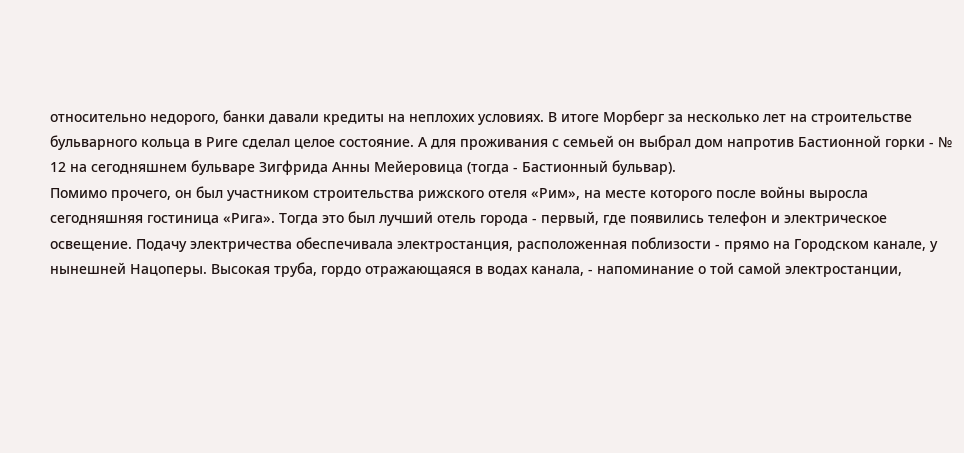относительно недорого, банки давали кредиты на неплохих условиях. В итоге Морберг за несколько лет на строительстве бульварного кольца в Риге сделал целое состояние. А для проживания с семьей он выбрал дом напротив Бастионной горки - № 12 на сегодняшнем бульваре Зигфрида Анны Мейеровица (тогда - Бастионный бульвар).
Помимо прочего, он был участником строительства рижского отеля «Рим», на месте которого после войны выросла сегодняшняя гостиница «Рига». Тогда это был лучший отель города - первый, где появились телефон и электрическое освещение. Подачу электричества обеспечивала электростанция, расположенная поблизости - прямо на Городском канале, у нынешней Нацоперы. Высокая труба, гордо отражающаяся в водах канала, - напоминание о той самой электростанции,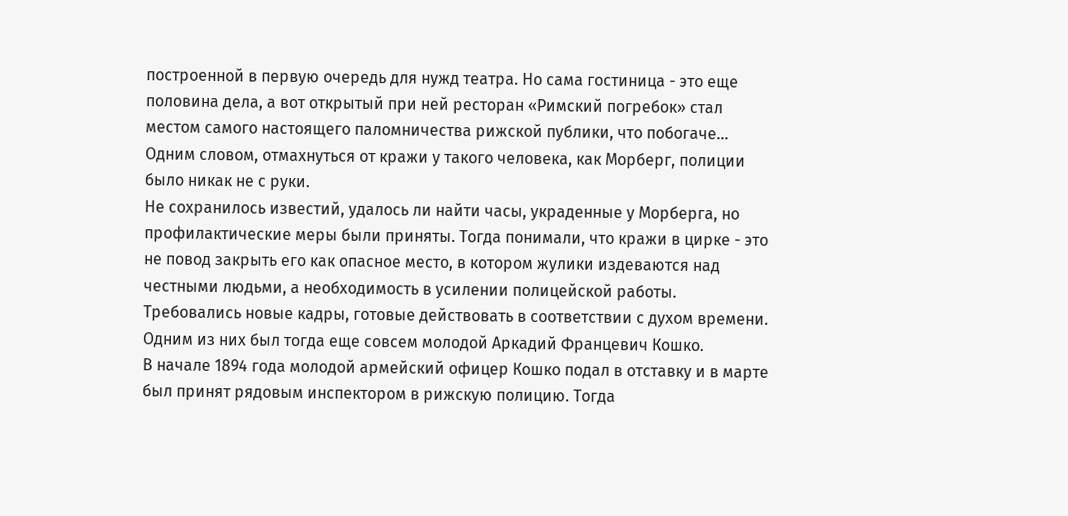построенной в первую очередь для нужд театра. Но сама гостиница - это еще половина дела, а вот открытый при ней ресторан «Римский погребок» стал местом самого настоящего паломничества рижской публики, что побогаче…
Одним словом, отмахнуться от кражи у такого человека, как Морберг, полиции было никак не с руки.
Не сохранилось известий, удалось ли найти часы, украденные у Морберга, но профилактические меры были приняты. Тогда понимали, что кражи в цирке - это не повод закрыть его как опасное место, в котором жулики издеваются над честными людьми, а необходимость в усилении полицейской работы. Требовались новые кадры, готовые действовать в соответствии с духом времени. Одним из них был тогда еще совсем молодой Аркадий Францевич Кошко.
В начале 1894 года молодой армейский офицер Кошко подал в отставку и в марте был принят рядовым инспектором в рижскую полицию. Тогда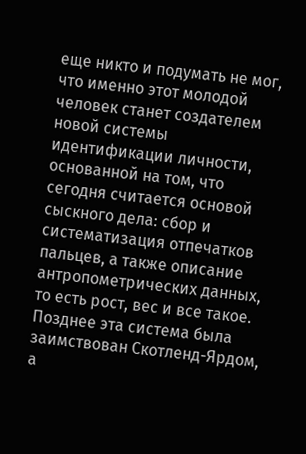еще никто и подумать не мог, что именно этот молодой человек станет создателем новой системы идентификации личности, основанной на том, что сегодня считается основой сыскного дела: сбор и систематизация отпечатков пальцев, а также описание антропометрических данных, то есть рост, вес и все такое. Позднее эта система была заимствован Скотленд-Ярдом, а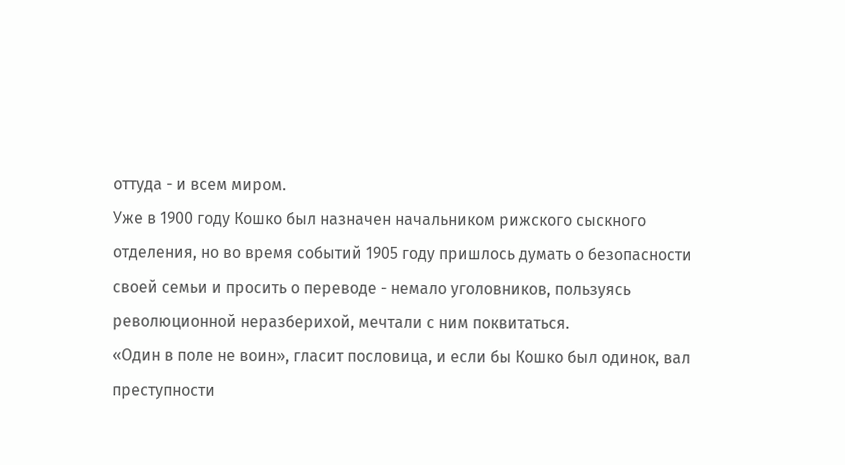оттуда - и всем миром.
Уже в 1900 году Кошко был назначен начальником рижского сыскного отделения, но во время событий 1905 году пришлось думать о безопасности своей семьи и просить о переводе - немало уголовников, пользуясь революционной неразберихой, мечтали с ним поквитаться.
«Один в поле не воин», гласит пословица, и если бы Кошко был одинок, вал преступности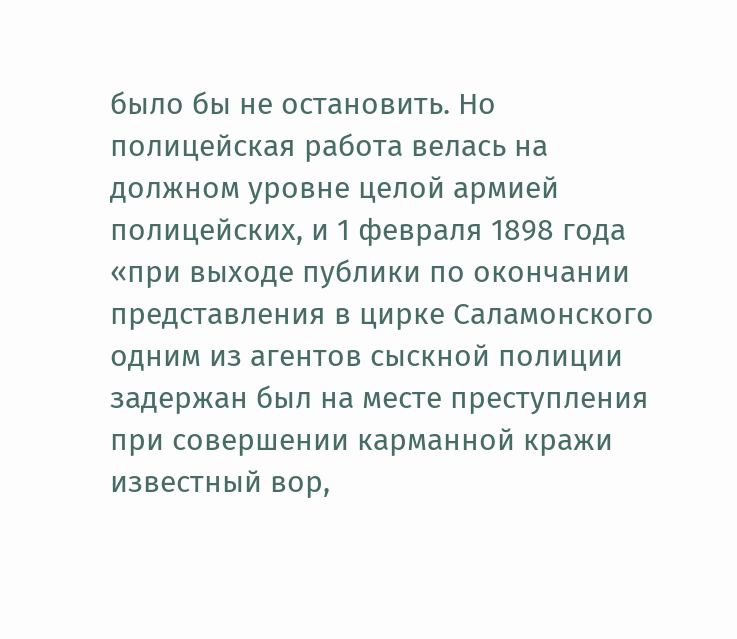было бы не остановить. Но полицейская работа велась на должном уровне целой армией полицейских, и 1 февраля 1898 года «при выходе публики по окончании представления в цирке Саламонского одним из агентов сыскной полиции задержан был на месте преступления при совершении карманной кражи известный вор,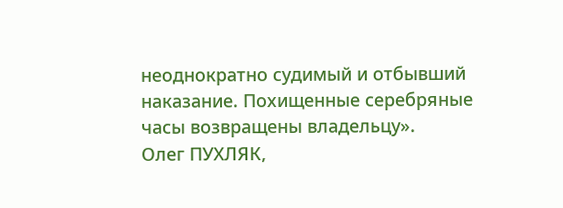неоднократно судимый и отбывший наказание. Похищенные серебряные часы возвращены владельцу».
Олег ПУХЛЯК,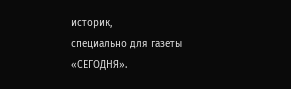историк,
специально для газеты «СЕГОДНЯ».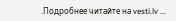.Подробнее читайте на vesti.lv ...